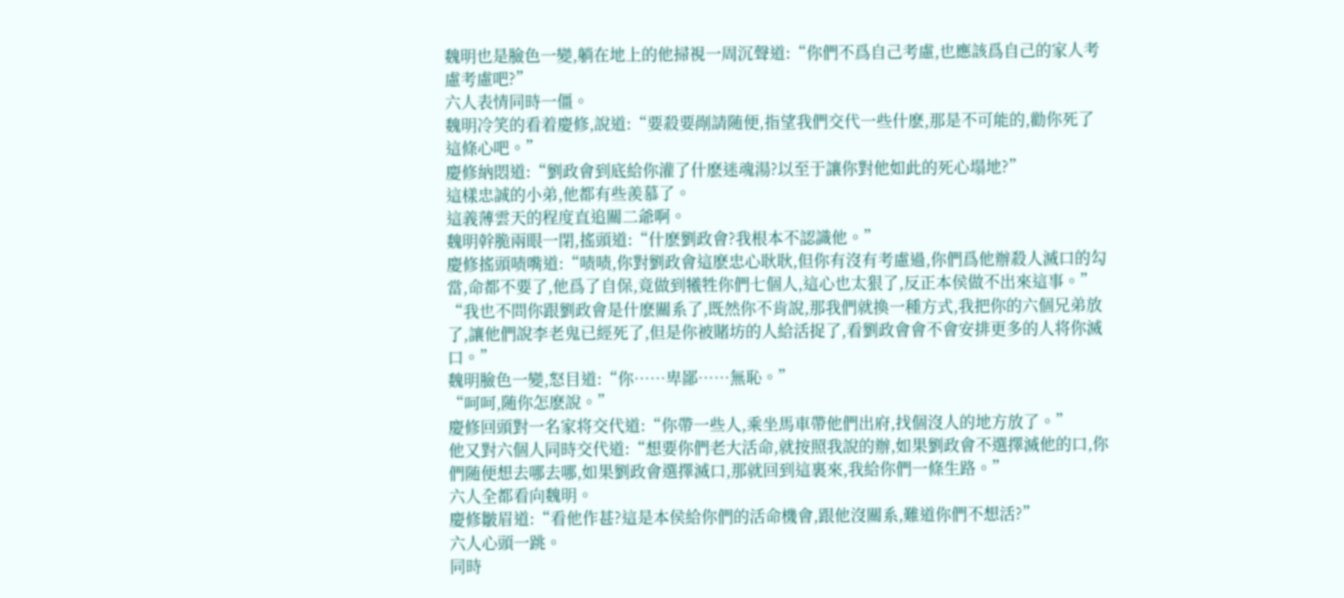魏明也是臉色一變,躺在地上的他掃視一周沉聲道:“你們不爲自己考慮,也應該爲自己的家人考慮考慮吧?”
六人表情同時一僵。
魏明冷笑的看着慶修,說道:“要殺要剮請随便,指望我們交代一些什麽,那是不可能的,勸你死了這條心吧。”
慶修納悶道:“劉政會到底給你灌了什麽迷魂湯?以至于讓你對他如此的死心塌地?”
這樣忠誠的小弟,他都有些羨慕了。
這義薄雲天的程度直追關二爺啊。
魏明幹脆兩眼一閉,搖頭道:“什麽劉政會?我根本不認識他。”
慶修搖頭啧嘴道:“啧啧,你對劉政會這麽忠心耿耿,但你有沒有考慮過,你們爲他辦殺人滅口的勾當,命都不要了,他爲了自保,竟做到犧牲你們七個人,這心也太狠了,反正本侯做不出來這事。”
“我也不問你跟劉政會是什麽關系了,既然你不肯說,那我們就換一種方式,我把你的六個兄弟放了,讓他們說李老鬼已經死了,但是你被賭坊的人給活捉了,看劉政會會不會安排更多的人将你滅口。”
魏明臉色一變,怒目道:“你……卑鄙……無恥。”
“呵呵,随你怎麽說。”
慶修回頭對一名家将交代道:“你帶一些人,乘坐馬車帶他們出府,找個沒人的地方放了。”
他又對六個人同時交代道:“想要你們老大活命,就按照我說的辦,如果劉政會不選擇滅他的口,你們随便想去哪去哪,如果劉政會選擇滅口,那就回到這裏來,我給你們一條生路。”
六人全都看向魏明。
慶修皺眉道:“看他作甚?這是本侯給你們的活命機會,跟他沒關系,難道你們不想活?”
六人心頭一跳。
同時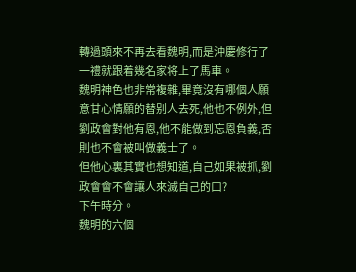轉過頭來不再去看魏明,而是沖慶修行了一禮就跟着幾名家将上了馬車。
魏明神色也非常複雜,畢竟沒有哪個人願意甘心情願的替别人去死,他也不例外,但劉政會對他有恩,他不能做到忘恩負義,否則也不會被叫做義士了。
但他心裏其實也想知道,自己如果被抓,劉政會會不會讓人來滅自己的口?
下午時分。
魏明的六個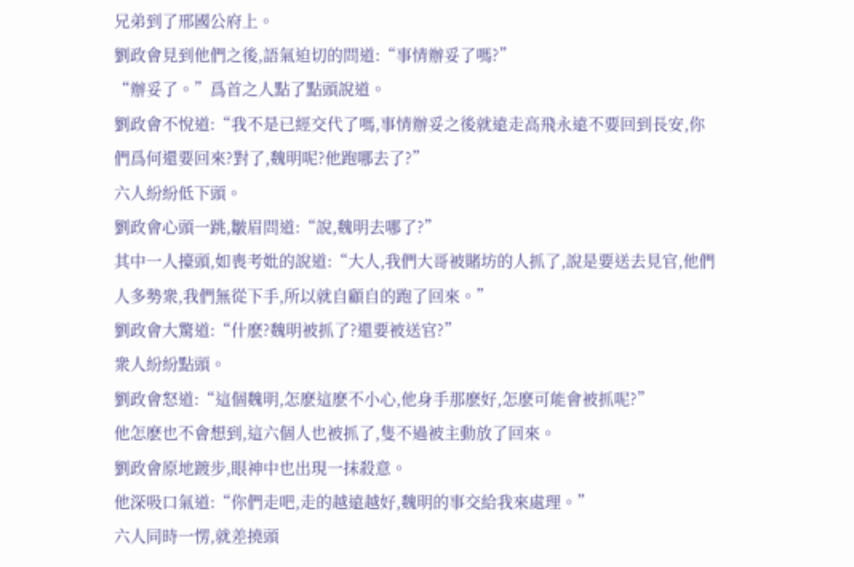兄弟到了邢國公府上。
劉政會見到他們之後,語氣迫切的問道:“事情辦妥了嗎?”
“辦妥了。”爲首之人點了點頭說道。
劉政會不悅道:“我不是已經交代了嗎,事情辦妥之後就遠走高飛永遠不要回到長安,你們爲何還要回來?對了,魏明呢?他跑哪去了?”
六人紛紛低下頭。
劉政會心頭一跳,皺眉問道:“說,魏明去哪了?”
其中一人擡頭,如喪考妣的說道:“大人,我們大哥被賭坊的人抓了,說是要送去見官,他們人多勢衆,我們無從下手,所以就自顧自的跑了回來。”
劉政會大驚道:“什麽?魏明被抓了?還要被送官?”
衆人紛紛點頭。
劉政會怒道:“這個魏明,怎麽這麽不小心,他身手那麽好,怎麽可能會被抓呢?”
他怎麽也不會想到,這六個人也被抓了,隻不過被主動放了回來。
劉政會原地踱步,眼神中也出現一抹殺意。
他深吸口氣道:“你們走吧,走的越遠越好,魏明的事交給我來處理。”
六人同時一愣,就差撓頭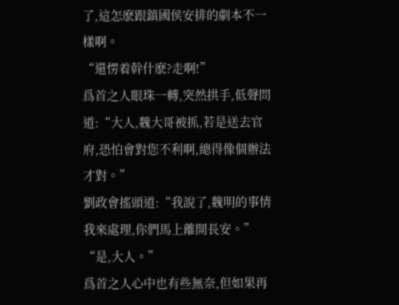了,這怎麽跟鎮國侯安排的劇本不一樣啊。
“還愣着幹什麽?走啊!”
爲首之人眼珠一轉,突然拱手,低聲問道:“大人,魏大哥被抓,若是送去官府,恐怕會對您不利啊,總得像個辦法才對。”
劉政會搖頭道:“我說了,魏明的事情我來處理,你們馬上離開長安。”
“是,大人。”
爲首之人心中也有些無奈,但如果再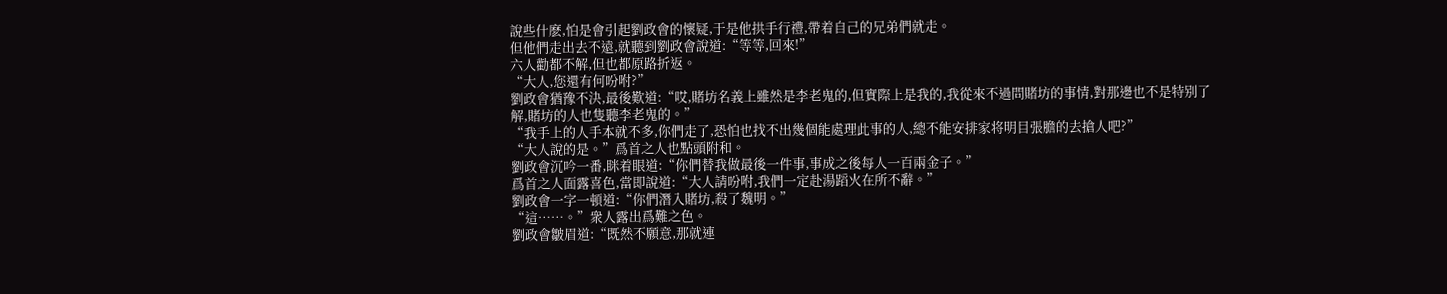說些什麽,怕是會引起劉政會的懷疑,于是他拱手行禮,帶着自己的兄弟們就走。
但他們走出去不遠,就聽到劉政會說道:“等等,回來!”
六人勸都不解,但也都原路折返。
“大人,您還有何吩咐?”
劉政會猶豫不決,最後歎道:“哎,賭坊名義上雖然是李老鬼的,但實際上是我的,我從來不過問賭坊的事情,對那邊也不是特别了解,賭坊的人也隻聽李老鬼的。”
“我手上的人手本就不多,你們走了,恐怕也找不出幾個能處理此事的人,總不能安排家将明目張膽的去搶人吧?”
“大人說的是。”爲首之人也點頭附和。
劉政會沉吟一番,眯着眼道:“你們替我做最後一件事,事成之後每人一百兩金子。”
爲首之人面露喜色,當即說道:“大人請吩咐,我們一定赴湯蹈火在所不辭。”
劉政會一字一頓道:“你們潛入賭坊,殺了魏明。”
“這……。”衆人露出爲難之色。
劉政會皺眉道:“既然不願意,那就連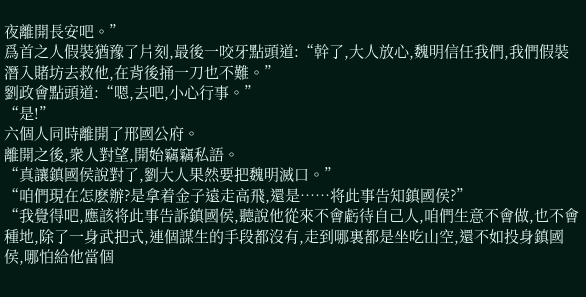夜離開長安吧。”
爲首之人假裝猶豫了片刻,最後一咬牙點頭道:“幹了,大人放心,魏明信任我們,我們假裝潛入賭坊去救他,在背後捅一刀也不難。”
劉政會點頭道:“嗯,去吧,小心行事。”
“是!”
六個人同時離開了邢國公府。
離開之後,衆人對望,開始竊竊私語。
“真讓鎮國侯說對了,劉大人果然要把魏明滅口。”
“咱們現在怎麽辦?是拿着金子遠走高飛,還是……将此事告知鎮國侯?”
“我覺得吧,應該将此事告訴鎮國侯,聽說他從來不會虧待自己人,咱們生意不會做,也不會種地,除了一身武把式,連個謀生的手段都沒有,走到哪裏都是坐吃山空,還不如投身鎮國侯,哪怕給他當個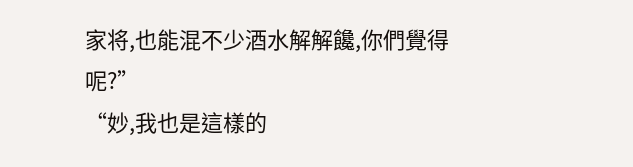家将,也能混不少酒水解解饞,你們覺得呢?”
“妙,我也是這樣的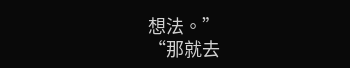想法。”
“那就去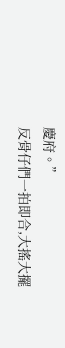慶府。”
反骨仔們一拍即合,大搖大擺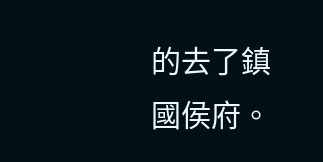的去了鎮國侯府。